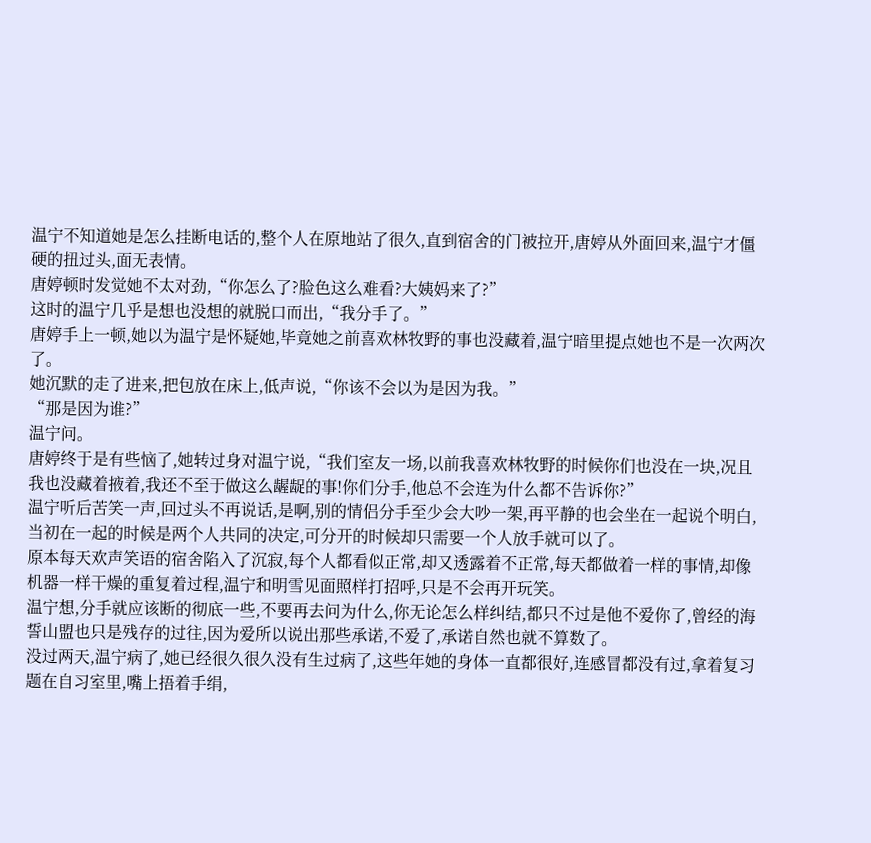温宁不知道她是怎么挂断电话的,整个人在原地站了很久,直到宿舍的门被拉开,唐婷从外面回来,温宁才僵硬的扭过头,面无表情。
唐婷顿时发觉她不太对劲,“你怎么了?脸色这么难看?大姨妈来了?”
这时的温宁几乎是想也没想的就脱口而出,“我分手了。”
唐婷手上一顿,她以为温宁是怀疑她,毕竟她之前喜欢林牧野的事也没藏着,温宁暗里提点她也不是一次两次了。
她沉默的走了进来,把包放在床上,低声说,“你该不会以为是因为我。”
“那是因为谁?”
温宁问。
唐婷终于是有些恼了,她转过身对温宁说,“我们室友一场,以前我喜欢林牧野的时候你们也没在一块,况且我也没藏着掖着,我还不至于做这么龌龊的事!你们分手,他总不会连为什么都不告诉你?”
温宁听后苦笑一声,回过头不再说话,是啊,别的情侣分手至少会大吵一架,再平静的也会坐在一起说个明白,当初在一起的时候是两个人共同的决定,可分开的时候却只需要一个人放手就可以了。
原本每天欢声笑语的宿舍陷入了沉寂,每个人都看似正常,却又透露着不正常,每天都做着一样的事情,却像机器一样干燥的重复着过程,温宁和明雪见面照样打招呼,只是不会再开玩笑。
温宁想,分手就应该断的彻底一些,不要再去问为什么,你无论怎么样纠结,都只不过是他不爱你了,曾经的海誓山盟也只是残存的过往,因为爱所以说出那些承诺,不爱了,承诺自然也就不算数了。
没过两天,温宁病了,她已经很久很久没有生过病了,这些年她的身体一直都很好,连感冒都没有过,拿着复习题在自习室里,嘴上捂着手绢,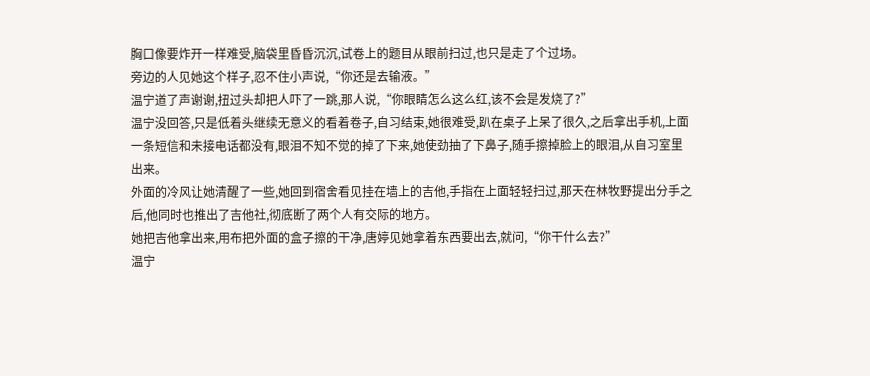胸口像要炸开一样难受,脑袋里昏昏沉沉,试卷上的题目从眼前扫过,也只是走了个过场。
旁边的人见她这个样子,忍不住小声说,“你还是去输液。”
温宁道了声谢谢,扭过头却把人吓了一跳,那人说,“你眼睛怎么这么红,该不会是发烧了?”
温宁没回答,只是低着头继续无意义的看着卷子,自习结束,她很难受,趴在桌子上呆了很久,之后拿出手机,上面一条短信和未接电话都没有,眼泪不知不觉的掉了下来,她使劲抽了下鼻子,随手擦掉脸上的眼泪,从自习室里出来。
外面的冷风让她清醒了一些,她回到宿舍看见挂在墙上的吉他,手指在上面轻轻扫过,那天在林牧野提出分手之后,他同时也推出了吉他社,彻底断了两个人有交际的地方。
她把吉他拿出来,用布把外面的盒子擦的干净,唐婷见她拿着东西要出去,就问,“你干什么去?”
温宁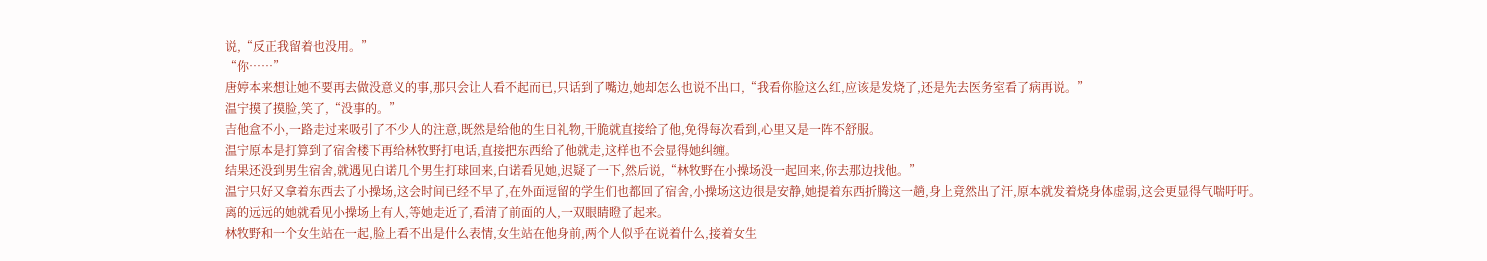说,“反正我留着也没用。”
“你……”
唐婷本来想让她不要再去做没意义的事,那只会让人看不起而已,只话到了嘴边,她却怎么也说不出口,“我看你脸这么红,应该是发烧了,还是先去医务室看了病再说。”
温宁摸了摸脸,笑了,“没事的。”
吉他盒不小,一路走过来吸引了不少人的注意,既然是给他的生日礼物,干脆就直接给了他,免得每次看到,心里又是一阵不舒服。
温宁原本是打算到了宿舍楼下再给林牧野打电话,直接把东西给了他就走,这样也不会显得她纠缠。
结果还没到男生宿舍,就遇见白诺几个男生打球回来,白诺看见她,迟疑了一下,然后说,“林牧野在小操场没一起回来,你去那边找他。”
温宁只好又拿着东西去了小操场,这会时间已经不早了,在外面逗留的学生们也都回了宿舍,小操场这边很是安静,她提着东西折腾这一趟,身上竟然出了汗,原本就发着烧身体虚弱,这会更显得气喘吁吁。
离的远远的她就看见小操场上有人,等她走近了,看清了前面的人,一双眼睛瞪了起来。
林牧野和一个女生站在一起,脸上看不出是什么表情,女生站在他身前,两个人似乎在说着什么,接着女生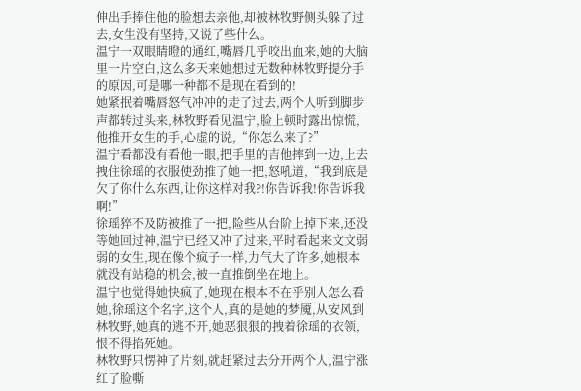伸出手捧住他的脸想去亲他,却被林牧野侧头躲了过去,女生没有坚持,又说了些什么。
温宁一双眼睛瞪的通红,嘴唇几乎咬出血来,她的大脑里一片空白,这么多天来她想过无数种林牧野提分手的原因,可是哪一种都不是现在看到的!
她紧抿着嘴唇怒气冲冲的走了过去,两个人听到脚步声都转过头来,林牧野看见温宁,脸上顿时露出惊慌,他推开女生的手,心虚的说,“你怎么来了?”
温宁看都没有看他一眼,把手里的吉他摔到一边,上去拽住徐瑶的衣服使劲推了她一把,怒吼道,“我到底是欠了你什么东西,让你这样对我?!你告诉我!你告诉我啊!”
徐瑶猝不及防被推了一把,险些从台阶上掉下来,还没等她回过神,温宁已经又冲了过来,平时看起来文文弱弱的女生,现在像个疯子一样,力气大了许多,她根本就没有站稳的机会,被一直推倒坐在地上。
温宁也觉得她快疯了,她现在根本不在乎别人怎么看她,徐瑶这个名字,这个人,真的是她的梦魇,从安风到林牧野,她真的逃不开,她恶狠狠的拽着徐瑶的衣领,恨不得掐死她。
林牧野只愣神了片刻,就赶紧过去分开两个人,温宁涨红了脸嘶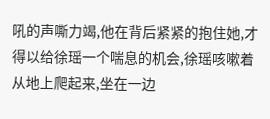吼的声嘶力竭,他在背后紧紧的抱住她,才得以给徐瑶一个喘息的机会,徐瑶咳嗽着从地上爬起来,坐在一边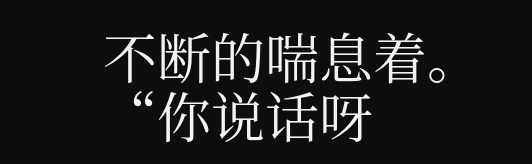不断的喘息着。
“你说话呀